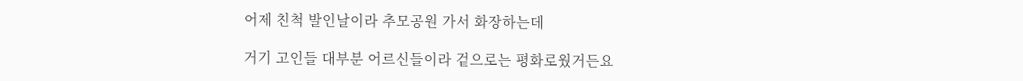어제 친척 발인날이라 추모공원 가서 화장하는데

거기 고인들 대부분 어르신들이라 겉으로는 평화로웠거든요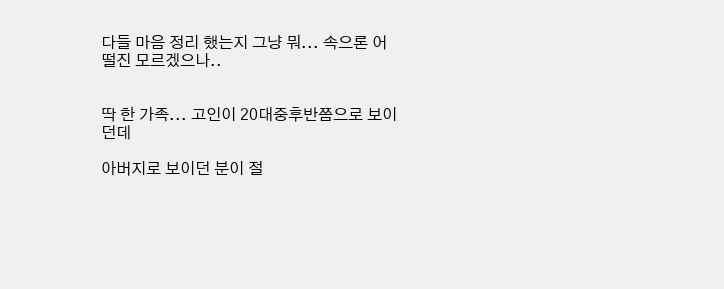다들 마음 정리 했는지 그냥 뭐... 속으론 어떨진 모르겠으나..


딱 한 가족... 고인이 20대중후반쯤으로 보이던데

아버지로 보이던 분이 절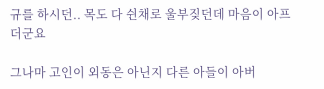규를 하시던.. 목도 다 쉰채로 울부짖던데 마음이 아프더군요

그나마 고인이 외동은 아닌지 다른 아들이 아버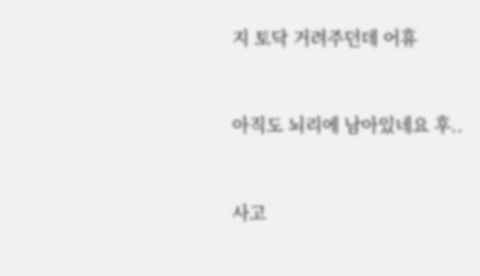지 토닥 거려주던데 어휴


아직도 뇌리에 남아있네요 후..


사고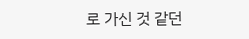로 가신 것 같던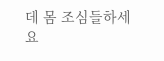데 몸 조심들하세요